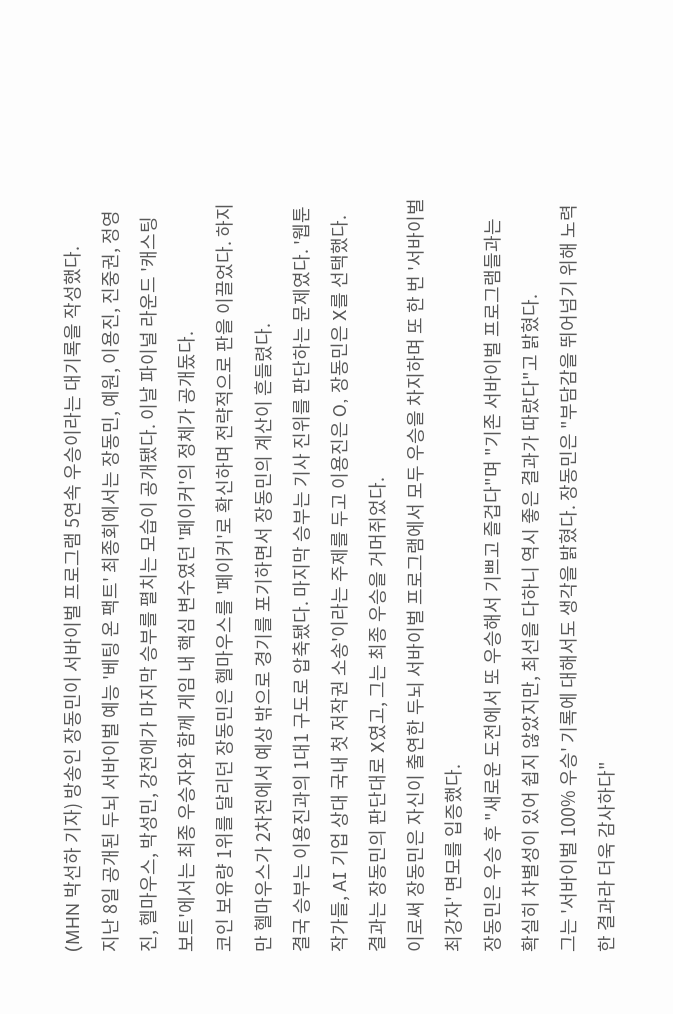(MHN 박선하 기자) 방송인 장동민이 서바이벌 프로그램 5연속 우승이라는 대기록을 작성했다.
지난 8일 공개된 두뇌 서바이벌 예능 '베팅 온 팩트' 최종회에서는 장동민, 예원, 이용진, 진중권, 정영진, 헬마우스, 박성민, 강전애가 마지막 승부를 펼치는 모습이 공개됐다. 이날 파이널 라운드 '캐스팅 보트'에서는 최종 우승자와 함께 게임 내 핵심 변수였던 '페이커'의 정체가 공개돘다.
코인 보유량 1위를 달리던 장동민은 헬마우스를 '페이커'로 확신하며 전략적으로 판을 이끌었다. 하지만 헬마우스가 2차전에서 예상 밖으로 경기를 포기하면서 장동민의 계산이 흔들렸다.
결국 승부는 이용진과의 1대1 구도로 압축됐다. 마지막 승부는 기사 진위를 판단하는 문제였다. '웹툰 작가들, AI 기업 상대 국내 첫 저작권 소송'이라는 주제를 두고 이용진은 O, 장동민은 X를 선택했다. 결과는 장동민의 판단대로 X였고, 그는 최종 우승을 거머쥐었다.
이로써 장동민은 자신이 출연한 두뇌 서바이벌 프로그램에서 모두 우승을 차지하며 또 한 번 '서바이벌 최강자' 면모를 입증했다.
장동민은 우승 후 "새로운 도전에서 또 우승해서 기쁘고 즐겁다"며 "기존 서바이벌 프로그램들과는 확실히 차별성이 있어 쉽지 않았지만, 최선을 다하니 역시 좋은 결과가 따랐다"고 밝혔다.
그는 '서바이벌 100% 우승' 기록에 대해서도 생각을 밝혔다. 장동민은 "부담감을 뛰어넘기 위해 노력한 결과라 더욱 감사하다"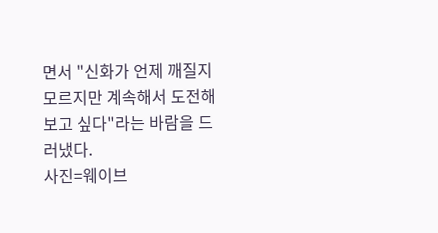면서 "신화가 언제 깨질지 모르지만 계속해서 도전해보고 싶다"라는 바람을 드러냈다.
사진=웨이브